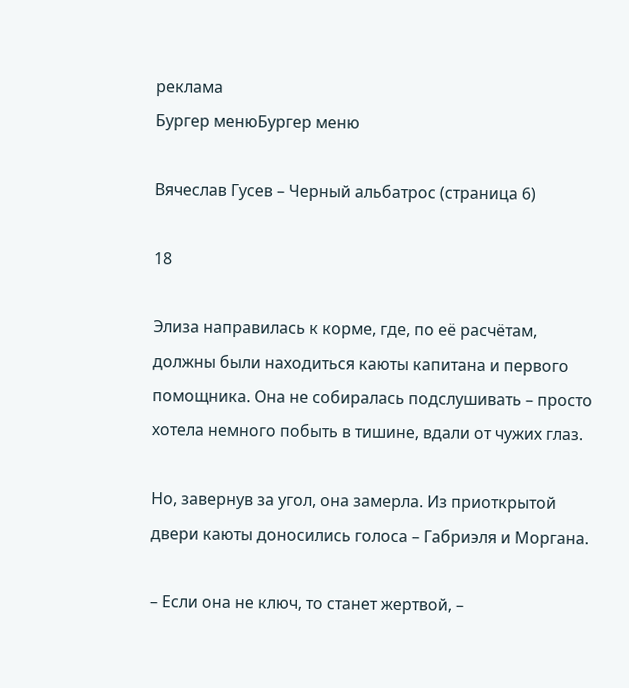реклама
Бургер менюБургер меню

Вячеслав Гусев – Черный альбатрос (страница 6)

18

Элиза направилась к корме, где, по её расчётам, должны были находиться каюты капитана и первого помощника. Она не собиралась подслушивать – просто хотела немного побыть в тишине, вдали от чужих глаз.

Но, завернув за угол, она замерла. Из приоткрытой двери каюты доносились голоса – Габриэля и Моргана.

– Если она не ключ, то станет жертвой, –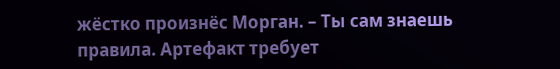жёстко произнёс Морган. – Ты сам знаешь правила. Артефакт требует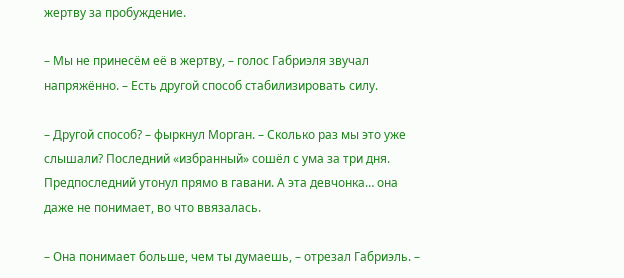жертву за пробуждение.

– Мы не принесём её в жертву, – голос Габриэля звучал напряжённо. – Есть другой способ стабилизировать силу.

– Другой способ? – фыркнул Морган. – Сколько раз мы это уже слышали? Последний «избранный» сошёл с ума за три дня. Предпоследний утонул прямо в гавани. А эта девчонка… она даже не понимает, во что ввязалась.

– Она понимает больше, чем ты думаешь, – отрезал Габриэль. –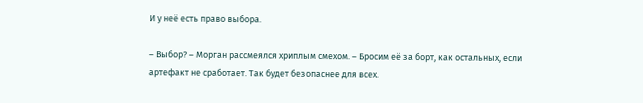И у неё есть право выбора.

– Выбор? – Морган рассмеялся хриплым смехом. – Бросим её за борт, как остальных, если артефакт не сработает. Так будет безопаснее для всех.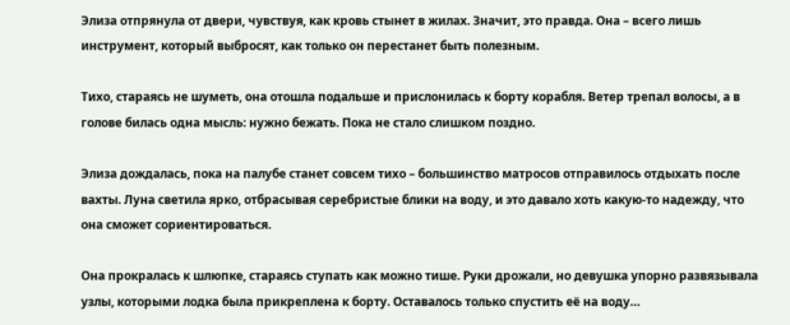Элиза отпрянула от двери, чувствуя, как кровь стынет в жилах. Значит, это правда. Она – всего лишь инструмент, который выбросят, как только он перестанет быть полезным.

Тихо, стараясь не шуметь, она отошла подальше и прислонилась к борту корабля. Ветер трепал волосы, а в голове билась одна мысль: нужно бежать. Пока не стало слишком поздно.

Элиза дождалась, пока на палубе станет совсем тихо – большинство матросов отправилось отдыхать после вахты. Луна светила ярко, отбрасывая серебристые блики на воду, и это давало хоть какую‑то надежду, что она сможет сориентироваться.

Она прокралась к шлюпке, стараясь ступать как можно тише. Руки дрожали, но девушка упорно развязывала узлы, которыми лодка была прикреплена к борту. Оставалось только спустить её на воду…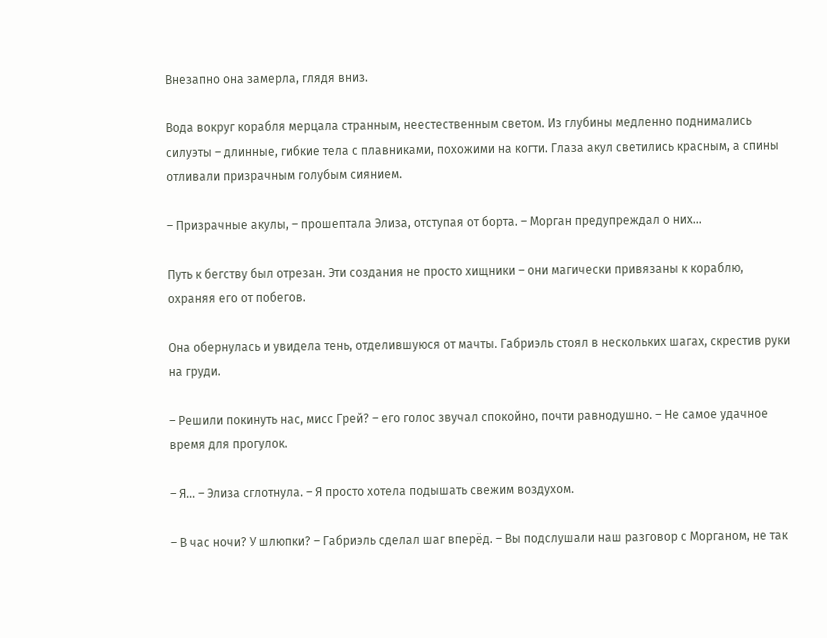Внезапно она замерла, глядя вниз.

Вода вокруг корабля мерцала странным, неестественным светом. Из глубины медленно поднимались силуэты – длинные, гибкие тела с плавниками, похожими на когти. Глаза акул светились красным, а спины отливали призрачным голубым сиянием.

– Призрачные акулы, – прошептала Элиза, отступая от борта. – Морган предупреждал о них…

Путь к бегству был отрезан. Эти создания не просто хищники – они магически привязаны к кораблю, охраняя его от побегов.

Она обернулась и увидела тень, отделившуюся от мачты. Габриэль стоял в нескольких шагах, скрестив руки на груди.

– Решили покинуть нас, мисс Грей? – его голос звучал спокойно, почти равнодушно. – Не самое удачное время для прогулок.

– Я… – Элиза сглотнула. – Я просто хотела подышать свежим воздухом.

– В час ночи? У шлюпки? – Габриэль сделал шаг вперёд. – Вы подслушали наш разговор с Морганом, не так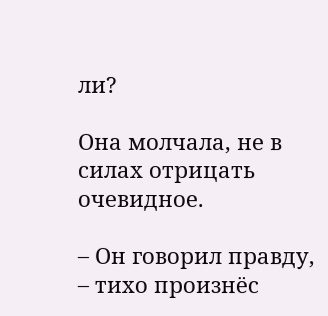ли?

Она молчала, не в силах отрицать очевидное.

– Он говорил правду, – тихо произнёс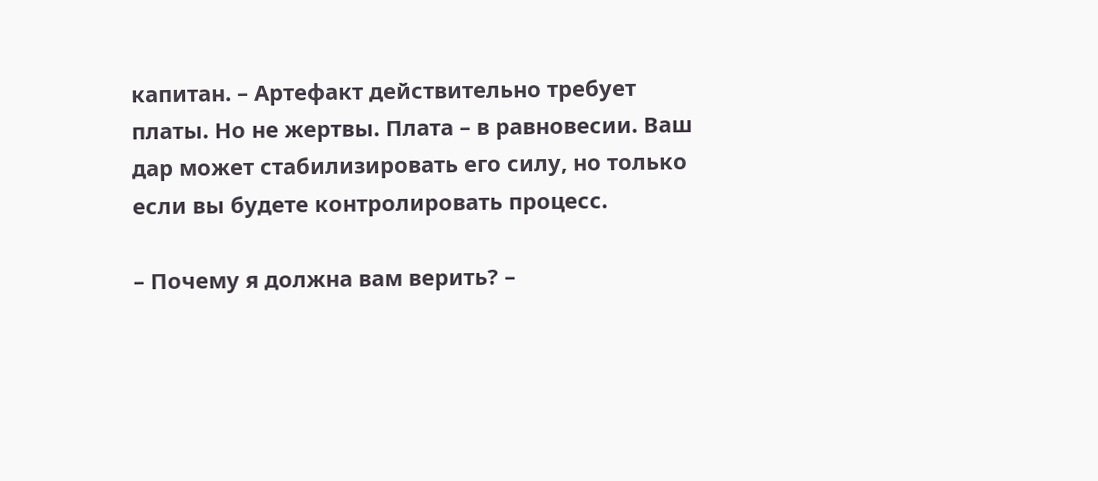капитан. – Артефакт действительно требует платы. Но не жертвы. Плата – в равновесии. Ваш дар может стабилизировать его силу, но только если вы будете контролировать процесс.

– Почему я должна вам верить? –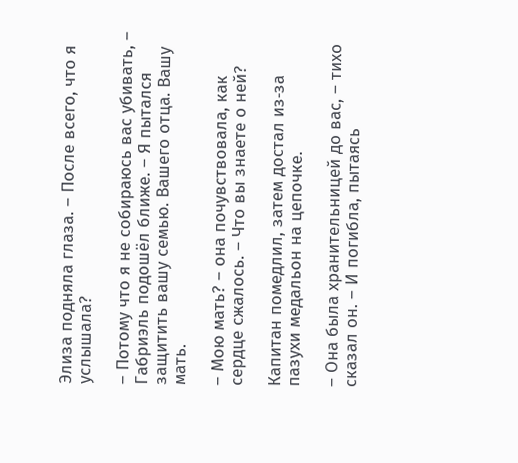Элиза подняла глаза. – После всего, что я услышала?

– Потому что я не собираюсь вас убивать, – Габриэль подошёл ближе. – Я пытался защитить вашу семью. Вашего отца. Вашу мать.

– Мою мать? – она почувствовала, как сердце сжалось. – Что вы знаете о ней?

Капитан помедлил, затем достал из‑за пазухи медальон на цепочке.

– Она была хранительницей до вас, – тихо сказал он. – И погибла, пытаясь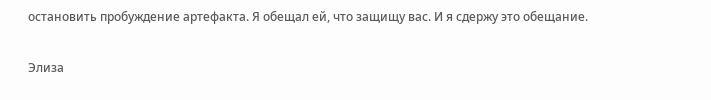остановить пробуждение артефакта. Я обещал ей, что защищу вас. И я сдержу это обещание.

Элиза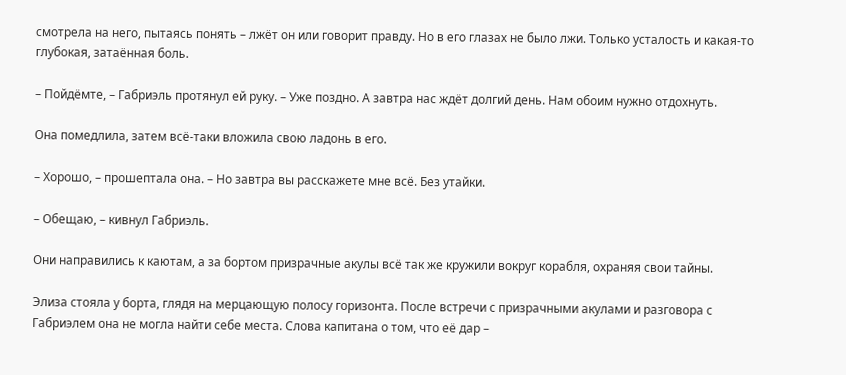смотрела на него, пытаясь понять – лжёт он или говорит правду. Но в его глазах не было лжи. Только усталость и какая‑то глубокая, затаённая боль.

– Пойдёмте, – Габриэль протянул ей руку. – Уже поздно. А завтра нас ждёт долгий день. Нам обоим нужно отдохнуть.

Она помедлила, затем всё‑таки вложила свою ладонь в его.

– Хорошо, – прошептала она. – Но завтра вы расскажете мне всё. Без утайки.

– Обещаю, – кивнул Габриэль.

Они направились к каютам, а за бортом призрачные акулы всё так же кружили вокруг корабля, охраняя свои тайны.

Элиза стояла у борта, глядя на мерцающую полосу горизонта. После встречи с призрачными акулами и разговора с Габриэлем она не могла найти себе места. Слова капитана о том, что её дар –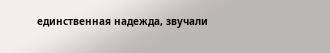единственная надежда, звучали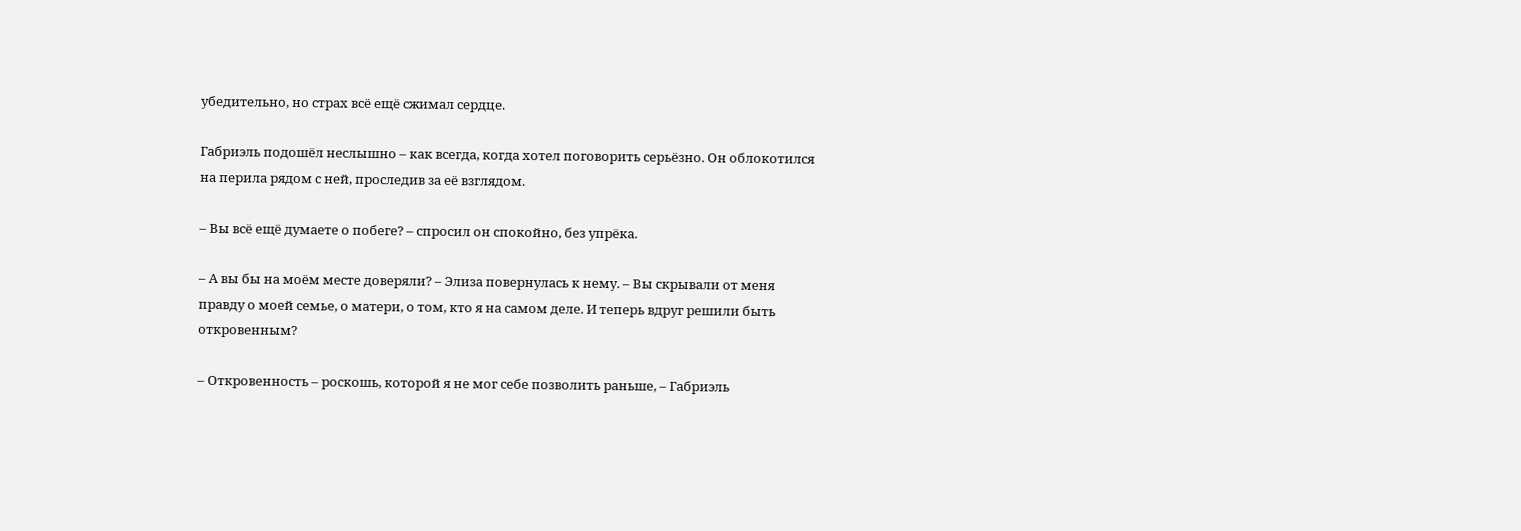убедительно, но страх всё ещё сжимал сердце.

Габриэль подошёл неслышно – как всегда, когда хотел поговорить серьёзно. Он облокотился на перила рядом с ней, проследив за её взглядом.

– Вы всё ещё думаете о побеге? – спросил он спокойно, без упрёка.

– А вы бы на моём месте доверяли? – Элиза повернулась к нему. – Вы скрывали от меня правду о моей семье, о матери, о том, кто я на самом деле. И теперь вдруг решили быть откровенным?

– Откровенность – роскошь, которой я не мог себе позволить раньше, – Габриэль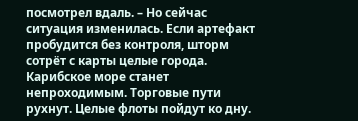посмотрел вдаль. – Но сейчас ситуация изменилась. Если артефакт пробудится без контроля, шторм сотрёт с карты целые города. Карибское море станет непроходимым. Торговые пути рухнут. Целые флоты пойдут ко дну.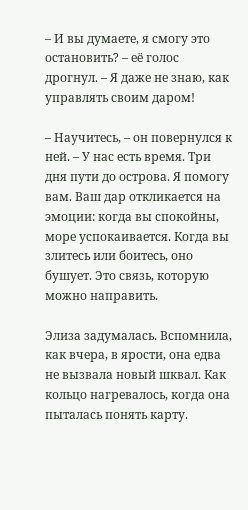– И вы думаете, я смогу это остановить? – её голос дрогнул. – Я даже не знаю, как управлять своим даром!

– Научитесь, – он повернулся к ней. – У нас есть время. Три дня пути до острова. Я помогу вам. Ваш дар откликается на эмоции: когда вы спокойны, море успокаивается. Когда вы злитесь или боитесь, оно бушует. Это связь, которую можно направить.

Элиза задумалась. Вспомнила, как вчера, в ярости, она едва не вызвала новый шквал. Как кольцо нагревалось, когда она пыталась понять карту.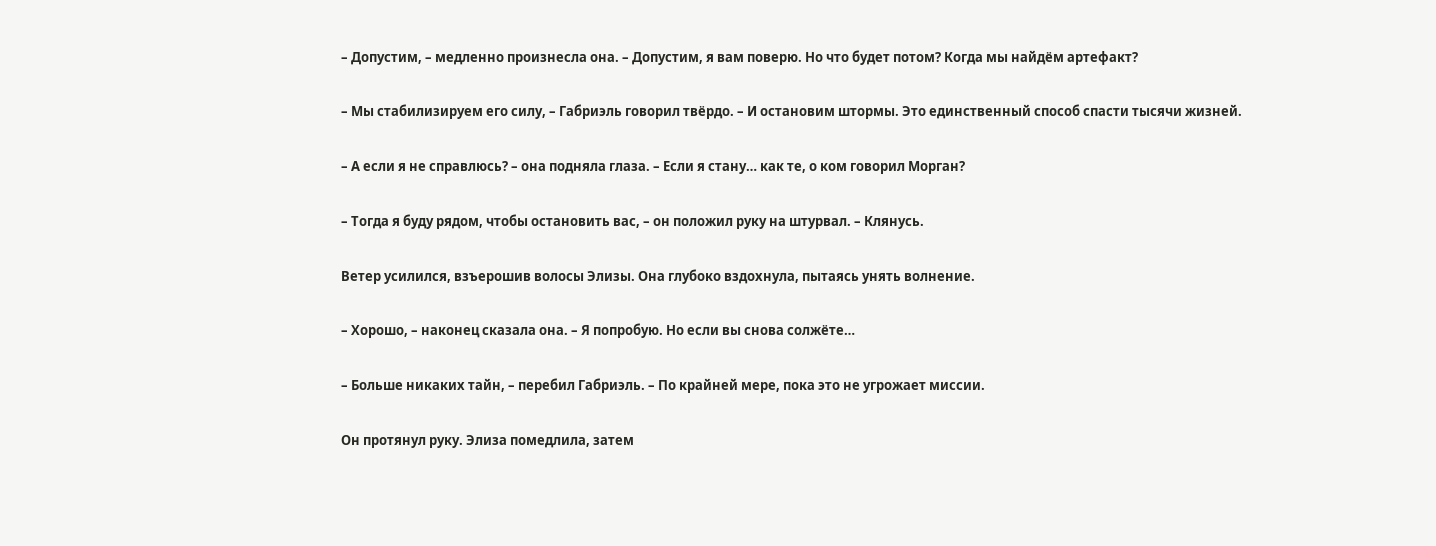– Допустим, – медленно произнесла она. – Допустим, я вам поверю. Но что будет потом? Когда мы найдём артефакт?

– Мы стабилизируем его силу, – Габриэль говорил твёрдо. – И остановим штормы. Это единственный способ спасти тысячи жизней.

– А если я не справлюсь? – она подняла глаза. – Если я стану… как те, о ком говорил Морган?

– Тогда я буду рядом, чтобы остановить вас, – он положил руку на штурвал. – Клянусь.

Ветер усилился, взъерошив волосы Элизы. Она глубоко вздохнула, пытаясь унять волнение.

– Хорошо, – наконец сказала она. – Я попробую. Но если вы снова солжёте…

– Больше никаких тайн, – перебил Габриэль. – По крайней мере, пока это не угрожает миссии.

Он протянул руку. Элиза помедлила, затем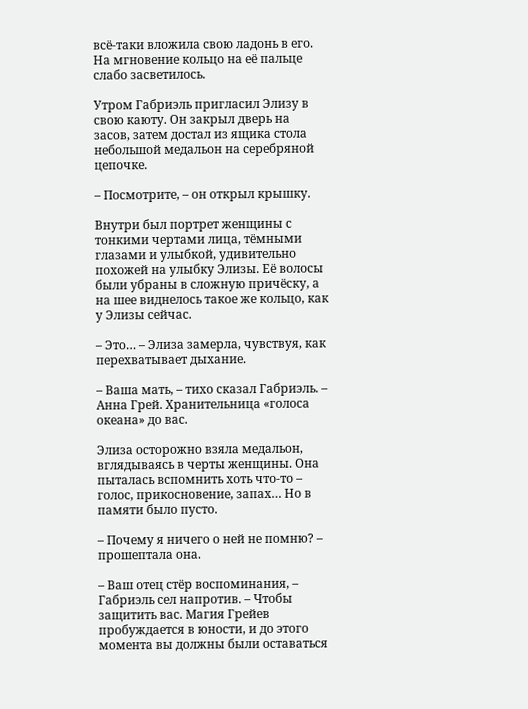всё‑таки вложила свою ладонь в его. На мгновение кольцо на её пальце слабо засветилось.

Утром Габриэль пригласил Элизу в свою каюту. Он закрыл дверь на засов, затем достал из ящика стола небольшой медальон на серебряной цепочке.

– Посмотрите, – он открыл крышку.

Внутри был портрет женщины с тонкими чертами лица, тёмными глазами и улыбкой, удивительно похожей на улыбку Элизы. Её волосы были убраны в сложную причёску, а на шее виднелось такое же кольцо, как у Элизы сейчас.

– Это… – Элиза замерла, чувствуя, как перехватывает дыхание.

– Ваша мать, – тихо сказал Габриэль. – Анна Грей. Хранительница «голоса океана» до вас.

Элиза осторожно взяла медальон, вглядываясь в черты женщины. Она пыталась вспомнить хоть что‑то – голос, прикосновение, запах… Но в памяти было пусто.

– Почему я ничего о ней не помню? – прошептала она.

– Ваш отец стёр воспоминания, – Габриэль сел напротив. – Чтобы защитить вас. Магия Грейев пробуждается в юности, и до этого момента вы должны были оставаться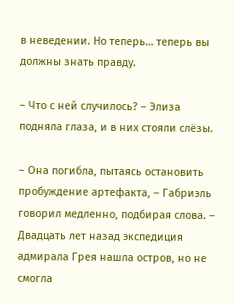в неведении. Но теперь… теперь вы должны знать правду.

– Что с ней случилось? – Элиза подняла глаза, и в них стояли слёзы.

– Она погибла, пытаясь остановить пробуждение артефакта, – Габриэль говорил медленно, подбирая слова. – Двадцать лет назад экспедиция адмирала Грея нашла остров, но не смогла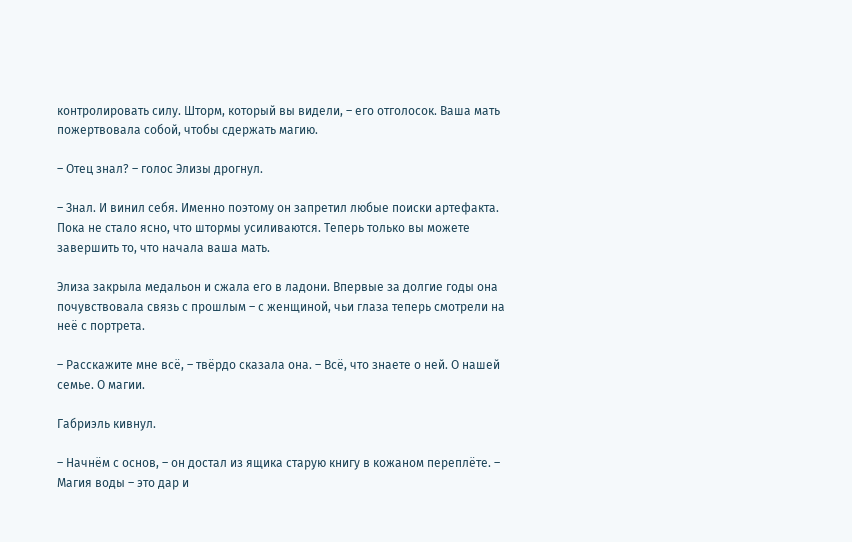контролировать силу. Шторм, который вы видели, – его отголосок. Ваша мать пожертвовала собой, чтобы сдержать магию.

– Отец знал? – голос Элизы дрогнул.

– Знал. И винил себя. Именно поэтому он запретил любые поиски артефакта. Пока не стало ясно, что штормы усиливаются. Теперь только вы можете завершить то, что начала ваша мать.

Элиза закрыла медальон и сжала его в ладони. Впервые за долгие годы она почувствовала связь с прошлым – с женщиной, чьи глаза теперь смотрели на неё с портрета.

– Расскажите мне всё, – твёрдо сказала она. – Всё, что знаете о ней. О нашей семье. О магии.

Габриэль кивнул.

– Начнём с основ, – он достал из ящика старую книгу в кожаном переплёте. – Магия воды – это дар и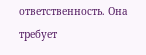ответственность. Она требует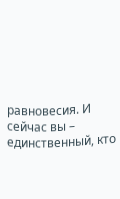равновесия. И сейчас вы – единственный, кто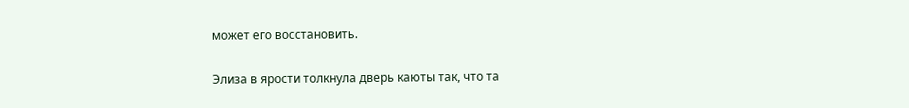может его восстановить.

Элиза в ярости толкнула дверь каюты так, что та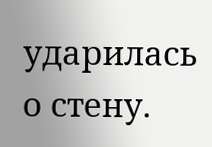ударилась о стену.